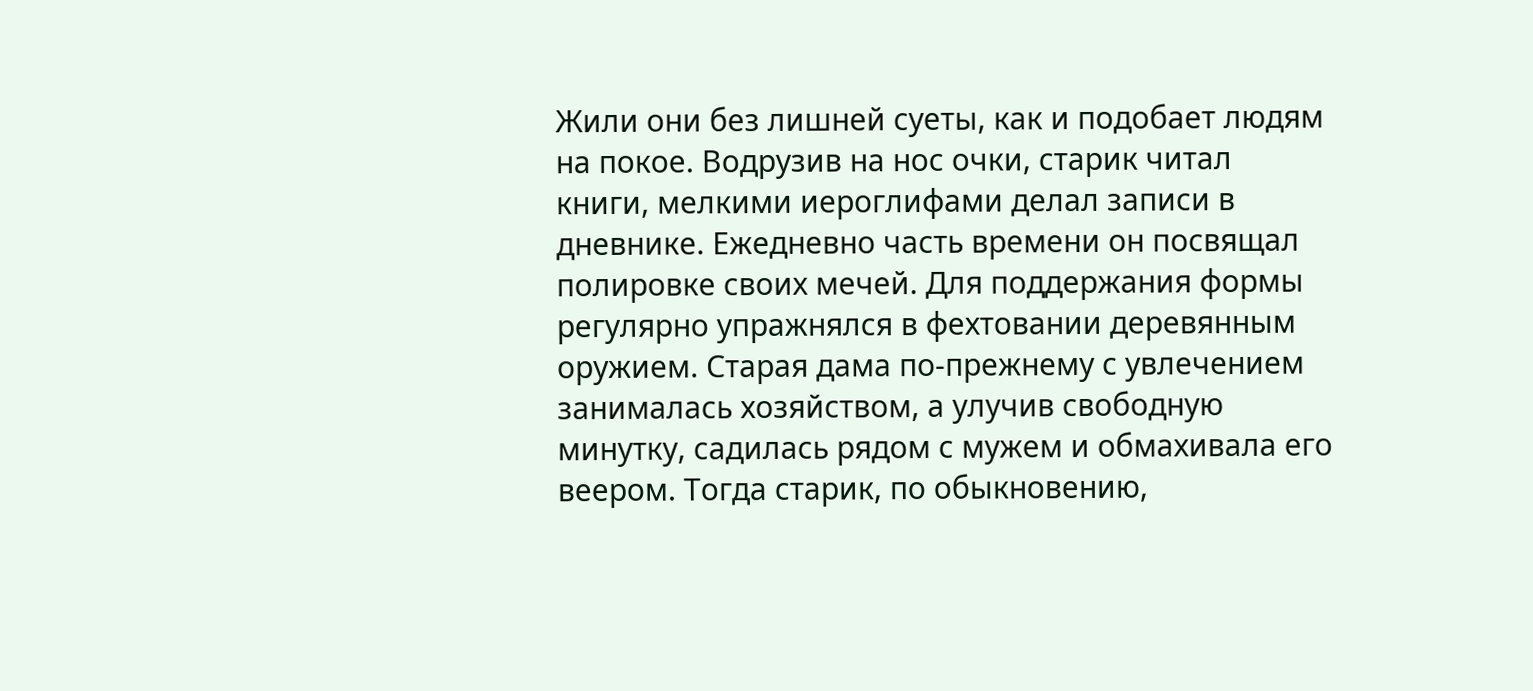Жили они без лишней суеты, как и подобает людям на покое. Водрузив на нос очки, старик читал книги, мелкими иероглифами делал записи в дневнике. Ежедневно часть времени он посвящал полировке своих мечей. Для поддержания формы регулярно упражнялся в фехтовании деревянным оружием. Старая дама по-прежнему с увлечением занималась хозяйством, а улучив свободную минутку, садилась рядом с мужем и обмахивала его веером. Тогда старик, по обыкновению,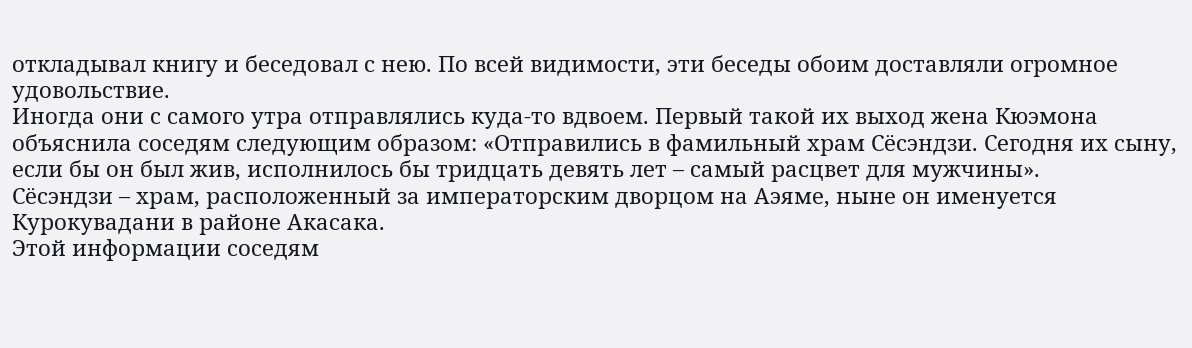откладывал книгу и беседовал с нею. По всей видимости, эти беседы обоим доставляли огромное удовольствие.
Иногда они с самого утра отправлялись куда-то вдвоем. Первый такой их выход жена Кюэмона объяснила соседям следующим образом: «Отправились в фамильный храм Сёсэндзи. Сегодня их сыну, если бы он был жив, исполнилось бы тридцать девять лет – самый расцвет для мужчины».
Сёсэндзи – храм, расположенный за императорским дворцом на Аэяме, ныне он именуется Курокувадани в районе Акасака.
Этой информации соседям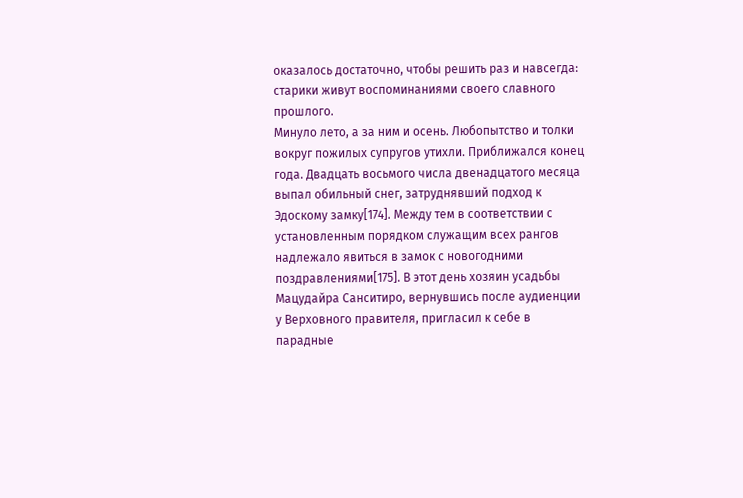оказалось достаточно, чтобы решить раз и навсегда: старики живут воспоминаниями своего славного прошлого.
Минуло лето, а за ним и осень. Любопытство и толки вокруг пожилых супругов утихли. Приближался конец года. Двадцать восьмого числа двенадцатого месяца выпал обильный снег, затруднявший подход к Эдоскому замку[174]. Между тем в соответствии с установленным порядком служащим всех рангов надлежало явиться в замок с новогодними поздравлениями[175]. В этот день хозяин усадьбы Мацудайра Санситиро, вернувшись после аудиенции у Верховного правителя, пригласил к себе в парадные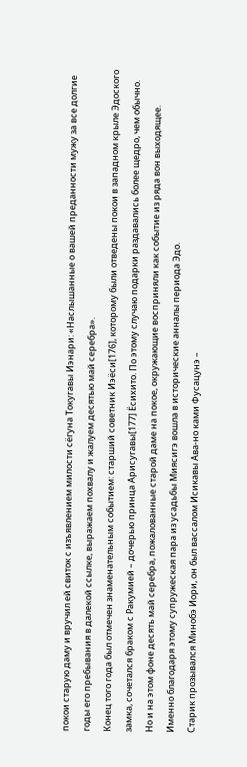покои старую даму и вручил ей свиток с изъявлением милости сёгуна Токугавы Иэнари: «Наслышанные о вашей преданности мужу за все долгие годы его пребывания в далекой ссылке, выражаем похвалу и жалуем десятью май серебра».
Конец того года был отмечен знаменательным событием: старший советник Иэёси[176], которому были отведены покои в западном крыле Эдоского замка, сочетался браком с Ракумией – дочерью принца Арисугавы[177] Ёсихито. По этому случаю подарки раздавались более щедро, чем обычно. Но и на этом фоне десять май серебра, пожалованные старой даме на покое, окружающие восприняли как событие из ряда вон выходящее. Именно благодаря этому супружеская пара из усадьбы Миясигэ вошла в исторические анналы периода Эдо.
Старик прозывался Минобэ Иори, он был вассалом Исикавы Ава-но ками Фусацунэ –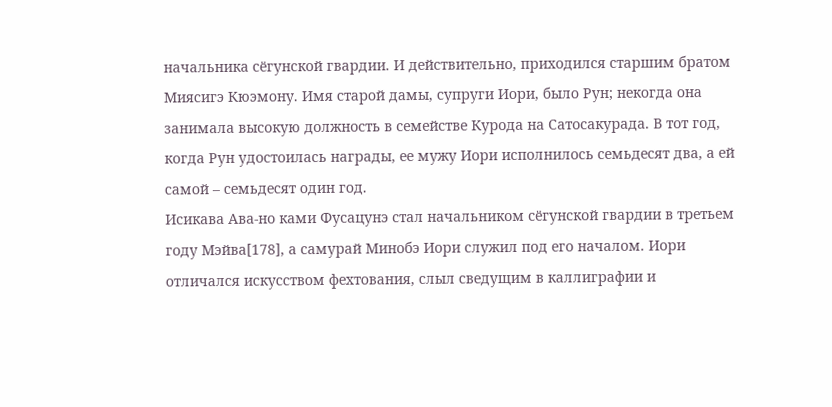начальника сёгунской гвардии. И действительно, приходился старшим братом Миясигэ Кюэмону. Имя старой дамы, супруги Иори, было Рун; некогда она занимала высокую должность в семействе Курода на Сатосакурада. В тот год, когда Рун удостоилась награды, ее мужу Иори исполнилось семьдесят два, а ей самой – семьдесят один год.
Исикава Ава-но ками Фусацунэ стал начальником сёгунской гвардии в третьем году Мэйва[178], а самурай Минобэ Иори служил под его началом. Иори отличался искусством фехтования, слыл сведущим в каллиграфии и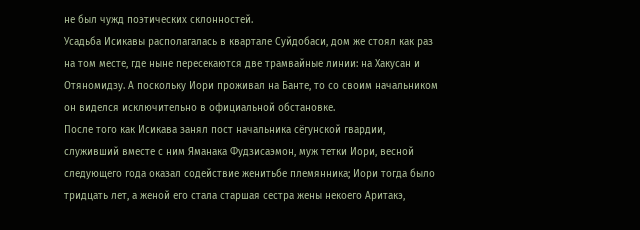не был чужд поэтических склонностей.
Усадьба Исикавы располагалась в квартале Суйдобаси, дом же стоял как раз на том месте, где ныне пересекаются две трамвайные линии: на Хакусан и Отяномидзу. А поскольку Иори проживал на Банте, то со своим начальником он виделся исключительно в официальной обстановке.
После того как Исикава занял пост начальника сёгунской гвардии, служивший вместе с ним Яманака Фудзисаэмон, муж тетки Иори, весной следующего года оказал содействие женитьбе племянника; Иори тогда было тридцать лет, а женой его стала старшая сестра жены некоего Аритакэ,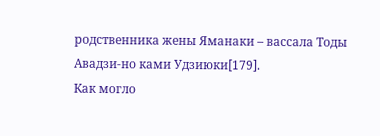родственника жены Яманаки – вассала Тоды Авадзи-но ками Удзиюки[179].
Как могло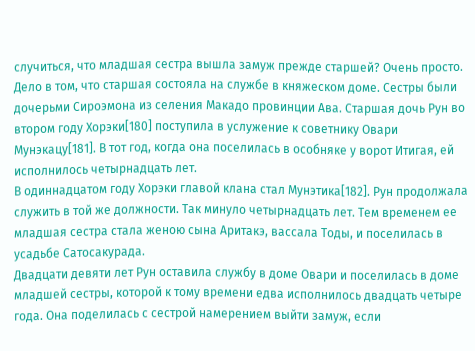случиться, что младшая сестра вышла замуж прежде старшей? Очень просто. Дело в том, что старшая состояла на службе в княжеском доме. Сестры были дочерьми Сироэмона из селения Макадо провинции Ава. Старшая дочь Рун во втором году Хорэки[180] поступила в услужение к советнику Овари Мунэкацу[181]. В тот год, когда она поселилась в особняке у ворот Итигая, ей исполнилось четырнадцать лет.
В одиннадцатом году Хорэки главой клана стал Мунэтика[182]. Рун продолжала служить в той же должности. Так минуло четырнадцать лет. Тем временем ее младшая сестра стала женою сына Аритакэ, вассала Тоды, и поселилась в усадьбе Сатосакурада.
Двадцати девяти лет Рун оставила службу в доме Овари и поселилась в доме младшей сестры, которой к тому времени едва исполнилось двадцать четыре года. Она поделилась с сестрой намерением выйти замуж, если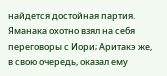найдется достойная партия.
Яманака охотно взял на себя переговоры с Иори; Аритакэ же, в свою очередь, оказал ему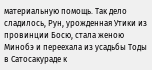материальную помощь. Так дело сладилось, Рун, урожденная Утики из провинции Босю, стала женою Минобэ и переехала из усадьбы Тоды в Сатосакураде к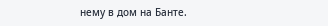нему в дом на Банте.